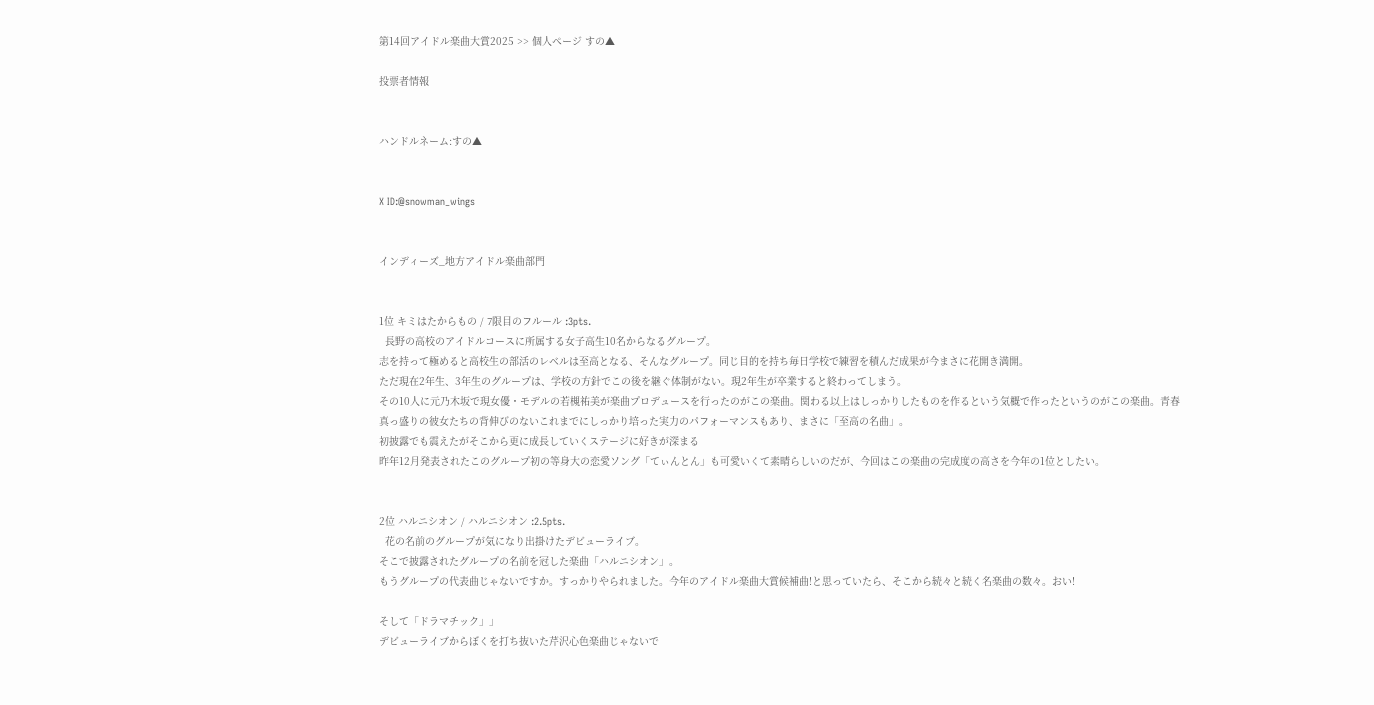第14回アイドル楽曲大賞2025 >> 個人ページ すの▲

投票者情報


ハンドルネーム:すの▲


X ID:@snowman_wings


インディーズ_地方アイドル楽曲部門


1位 キミはたからもの / 7限目のフルール :3pts.
  長野の高校のアイドルコースに所属する女子高生10名からなるグループ。
志を持って極めると高校生の部活のレベルは至高となる、そんなグループ。同じ目的を持ち毎日学校で練習を積んだ成果が今まさに花開き満開。
ただ現在2年生、3年生のグループは、学校の方針でこの後を継ぐ体制がない。現2年生が卒業すると終わってしまう。
その10人に元乃木坂で現女優・モデルの若槻祐美が楽曲プロデュースを行ったのがこの楽曲。関わる以上はしっかりしたものを作るという気概で作ったというのがこの楽曲。青春真っ盛りの彼女たちの背伸びのないこれまでにしっかり培った実力のパフォーマンスもあり、まさに「至高の名曲」。
初披露でも震えたがそこから更に成長していくステージに好きが深まる
昨年12月発表されたこのグループ初の等身大の恋愛ソング「てぃんとん」も可愛いくて素晴らしいのだが、今回はこの楽曲の完成度の高さを今年の1位としたい。


2位 ハルニシオン / ハルニシオン :2.5pts.
  花の名前のグループが気になり出掛けたデビューライブ。
そこで披露されたグループの名前を冠した楽曲「ハルニシオン」。
もうグループの代表曲じゃないですか。すっかりやられました。今年のアイドル楽曲大賞候補曲!と思っていたら、そこから続々と続く名楽曲の数々。おい!

そして「ドラマチック」」
デビューライブからぼくを打ち抜いた芹沢心色楽曲じゃないで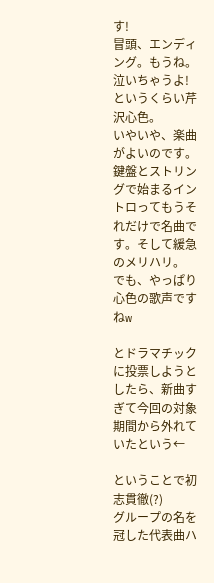す!
冒頭、エンディング。もうね。泣いちゃうよ!というくらい芹沢心色。
いやいや、楽曲がよいのです。鍵盤とストリングで始まるイントロってもうそれだけで名曲です。そして緩急のメリハリ。
でも、やっぱり心色の歌声ですねw

とドラマチックに投票しようとしたら、新曲すぎて今回の対象期間から外れていたという←

ということで初志貫徹(?)
グループの名を冠した代表曲ハ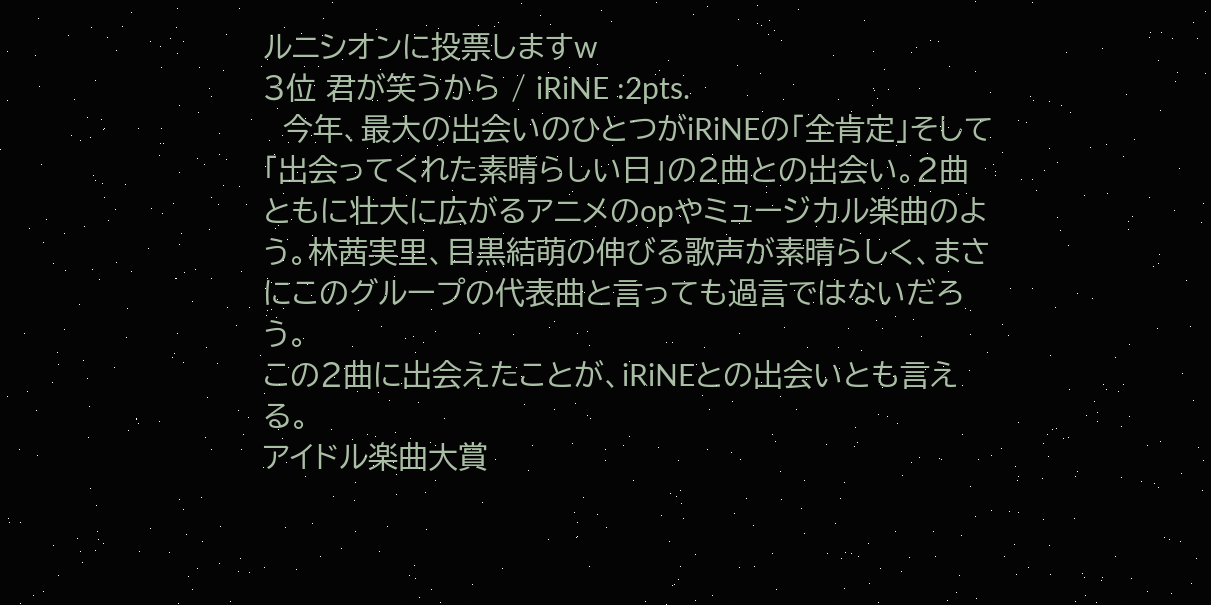ルニシオンに投票しますw
3位 君が笑うから / iRiNE :2pts.
  今年、最大の出会いのひとつがiRiNEの「全肯定」そして「出会ってくれた素晴らしい日」の2曲との出会い。2曲ともに壮大に広がるアニメのopやミュージカル楽曲のよう。林茜実里、目黒結萌の伸びる歌声が素晴らしく、まさにこのグループの代表曲と言っても過言ではないだろう。
この2曲に出会えたことが、iRiNEとの出会いとも言える。
アイドル楽曲大賞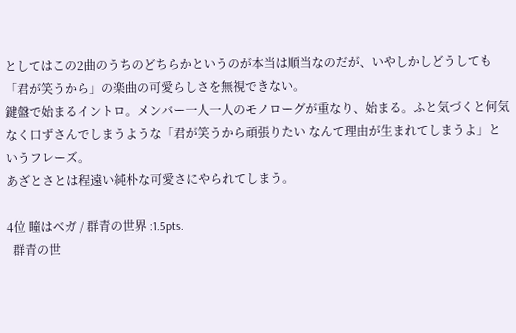としてはこの2曲のうちのどちらかというのが本当は順当なのだが、いやしかしどうしても「君が笑うから」の楽曲の可愛らしさを無視できない。
鍵盤で始まるイントロ。メンバー一人一人のモノローグが重なり、始まる。ふと気づくと何気なく口ずさんでしまうような「君が笑うから頑張りたい なんて理由が生まれてしまうよ」というフレーズ。
あざとさとは程遠い純朴な可愛さにやられてしまう。

4位 瞳はベガ / 群青の世界 :1.5pts.
  群青の世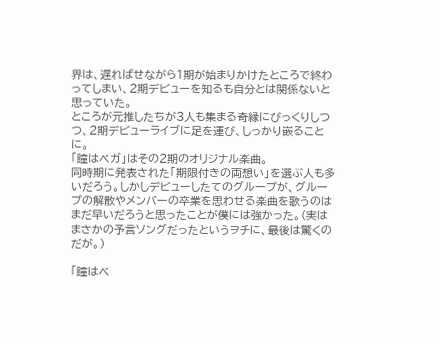界は、遅ればせながら1期が始まりかけたところで終わってしまい、2期デビューを知るも自分とは関係ないと思っていた。
ところが元推したちが3人も集まる奇縁にびっくりしつつ、2期デビューライブに足を運び、しっかり嵌ることに。
「瞳はベガ」はその2期のオリジナル楽曲。
同時期に発表された「期限付きの両想い」を選ぶ人も多いだろう。しかしデビューしたてのグループが、グループの解散やメンバーの卒業を思わせる楽曲を歌うのはまだ早いだろうと思ったことが僕には強かった。(実はまさかの予言ソングだったというヲチに、最後は驚くのだが。)

「瞳はベ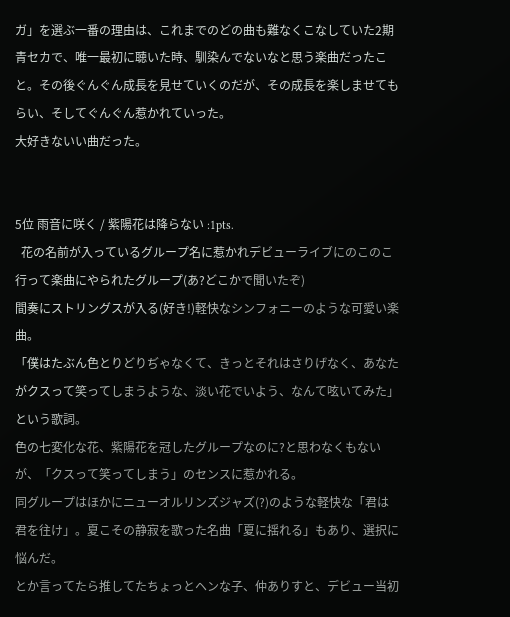ガ」を選ぶ一番の理由は、これまでのどの曲も難なくこなしていた2期青セカで、唯一最初に聴いた時、馴染んでないなと思う楽曲だったこと。その後ぐんぐん成長を見せていくのだが、その成長を楽しませてもらい、そしてぐんぐん惹かれていった。
大好きないい曲だった。


5位 雨音に咲く / 紫陽花は降らない :1pts.
  花の名前が入っているグループ名に惹かれデビューライブにのこのこ行って楽曲にやられたグループ(あ?どこかで聞いたぞ)
間奏にストリングスが入る(好き!)軽快なシンフォニーのような可愛い楽曲。
「僕はたぶん色とりどりぢゃなくて、きっとそれはさりげなく、あなたがクスって笑ってしまうような、淡い花でいよう、なんて呟いてみた」という歌詞。
色の七変化な花、紫陽花を冠したグループなのに?と思わなくもないが、「クスって笑ってしまう」のセンスに惹かれる。
同グループはほかにニューオルリンズジャズ(?)のような軽快な「君は君を往け」。夏こその静寂を歌った名曲「夏に揺れる」もあり、選択に悩んだ。
とか言ってたら推してたちょっとヘンな子、仲ありすと、デビュー当初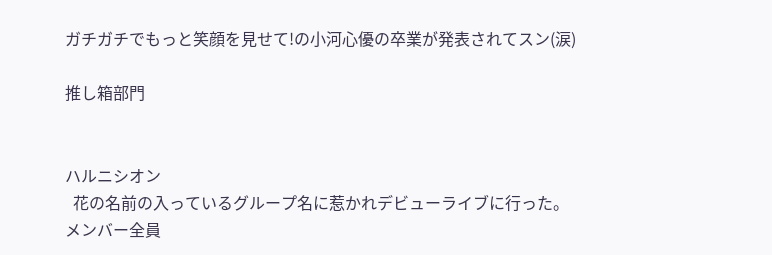ガチガチでもっと笑顔を見せて!の小河心優の卒業が発表されてスン(涙)

推し箱部門


ハルニシオン
  花の名前の入っているグループ名に惹かれデビューライブに行った。
メンバー全員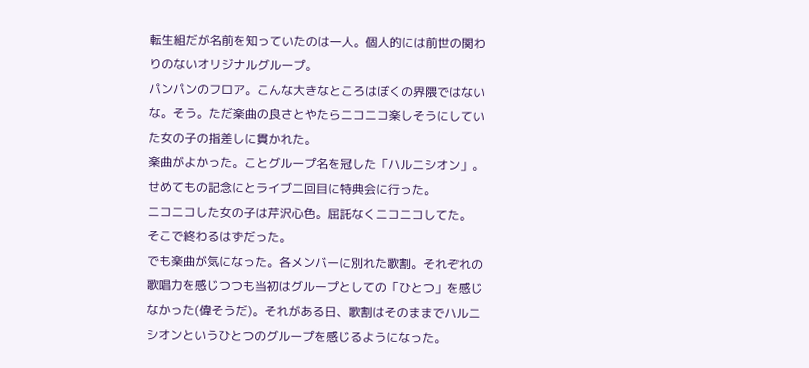転生組だが名前を知っていたのは一人。個人的には前世の関わりのないオリジナルグループ。
パンパンのフロア。こんな大きなところはぼくの界隈ではないな。そう。ただ楽曲の良さとやたらニコニコ楽しそうにしていた女の子の指差しに貫かれた。
楽曲がよかった。ことグループ名を冠した「ハルニシオン」。
せめてもの記念にとライブ二回目に特典会に行った。
ニコニコした女の子は芹沢心色。屈託なくニコニコしてた。
そこで終わるはずだった。
でも楽曲が気になった。各メンバーに別れた歌割。それぞれの歌唱力を感じつつも当初はグループとしての「ひとつ」を感じなかった(偉そうだ)。それがある日、歌割はそのままでハルニシオンというひとつのグループを感じるようになった。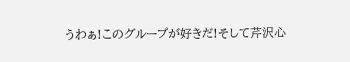うわぁ!このグループが好きだ!そして芹沢心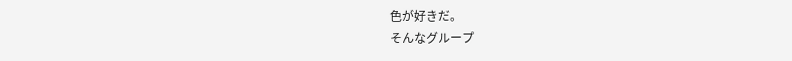色が好きだ。
そんなグループ